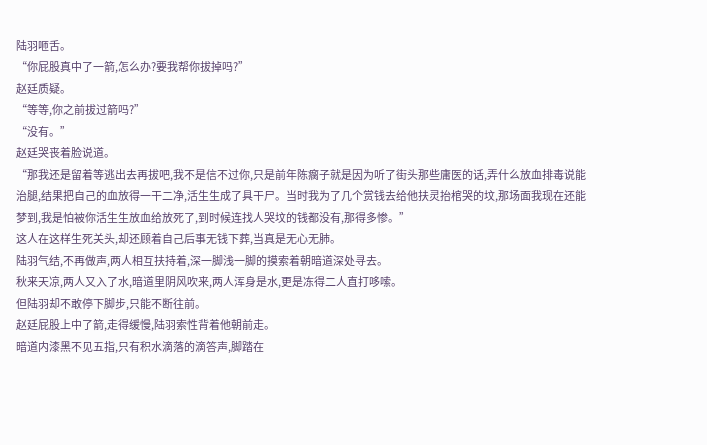陆羽咂舌。
“你屁股真中了一箭,怎么办?要我帮你拔掉吗?”
赵廷质疑。
“等等,你之前拔过箭吗?”
“没有。”
赵廷哭丧着脸说道。
“那我还是留着等逃出去再拔吧,我不是信不过你,只是前年陈瘸子就是因为听了街头那些庸医的话,弄什么放血排毒说能治腿,结果把自己的血放得一干二净,活生生成了具干尸。当时我为了几个赏钱去给他扶灵抬棺哭的坟,那场面我现在还能梦到,我是怕被你活生生放血给放死了,到时候连找人哭坟的钱都没有,那得多惨。”
这人在这样生死关头,却还顾着自己后事无钱下葬,当真是无心无肺。
陆羽气结,不再做声,两人相互扶持着,深一脚浅一脚的摸索着朝暗道深处寻去。
秋来天凉,两人又入了水,暗道里阴风吹来,两人浑身是水,更是冻得二人直打哆嗦。
但陆羽却不敢停下脚步,只能不断往前。
赵廷屁股上中了箭,走得缓慢,陆羽索性背着他朝前走。
暗道内漆黑不见五指,只有积水滴落的滴答声,脚踏在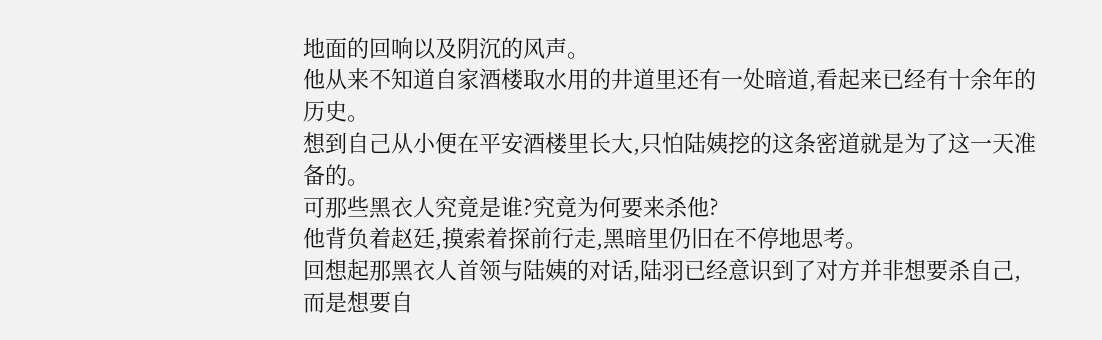地面的回响以及阴沉的风声。
他从来不知道自家酒楼取水用的井道里还有一处暗道,看起来已经有十余年的历史。
想到自己从小便在平安酒楼里长大,只怕陆姨挖的这条密道就是为了这一天准备的。
可那些黑衣人究竟是谁?究竟为何要来杀他?
他背负着赵廷,摸索着探前行走,黑暗里仍旧在不停地思考。
回想起那黑衣人首领与陆姨的对话,陆羽已经意识到了对方并非想要杀自己,而是想要自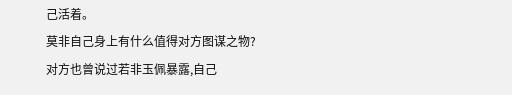己活着。
莫非自己身上有什么值得对方图谋之物?
对方也曾说过若非玉佩暴露,自己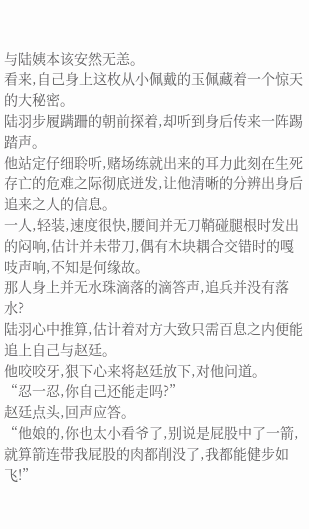与陆姨本该安然无恙。
看来,自己身上这枚从小佩戴的玉佩藏着一个惊天的大秘密。
陆羽步履蹒跚的朝前探着,却听到身后传来一阵踢踏声。
他站定仔细聆听,赌场练就出来的耳力此刻在生死存亡的危难之际彻底迸发,让他清晰的分辨出身后追来之人的信息。
一人,轻装,速度很快,腰间并无刀鞘碰腿根时发出的闷响,估计并未带刀,偶有木块耦合交错时的嘎吱声响,不知是何缘故。
那人身上并无水珠滴落的滴答声,追兵并没有落水?
陆羽心中推算,估计着对方大致只需百息之内便能追上自己与赵廷。
他咬咬牙,狠下心来将赵廷放下,对他问道。
“忍一忍,你自己还能走吗?”
赵廷点头,回声应答。
“他娘的,你也太小看爷了,别说是屁股中了一箭,就算箭连带我屁股的肉都削没了,我都能健步如飞!”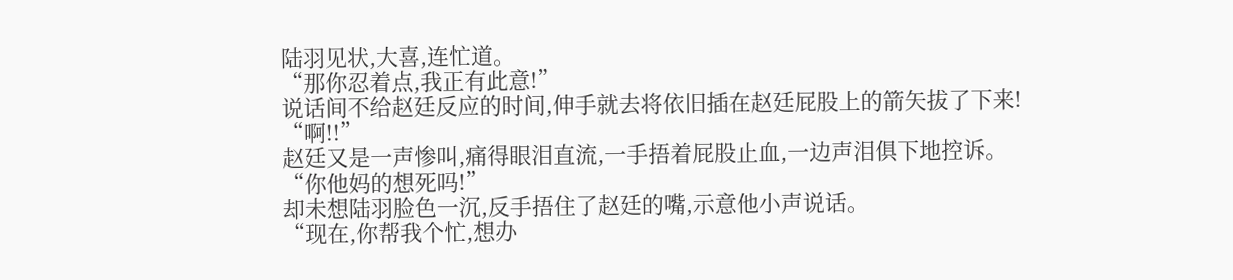陆羽见状,大喜,连忙道。
“那你忍着点,我正有此意!”
说话间不给赵廷反应的时间,伸手就去将依旧插在赵廷屁股上的箭矢拔了下来!
“啊!!”
赵廷又是一声惨叫,痛得眼泪直流,一手捂着屁股止血,一边声泪俱下地控诉。
“你他妈的想死吗!”
却未想陆羽脸色一沉,反手捂住了赵廷的嘴,示意他小声说话。
“现在,你帮我个忙,想办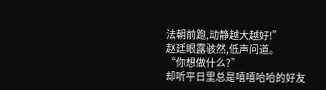法朝前跑,动静越大越好!”
赵廷眼露骇然,低声问道。
“你想做什么?”
却听平日里总是嘻嘻哈哈的好友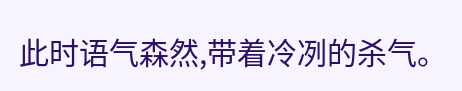此时语气森然,带着冷冽的杀气。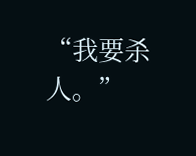“我要杀人。”